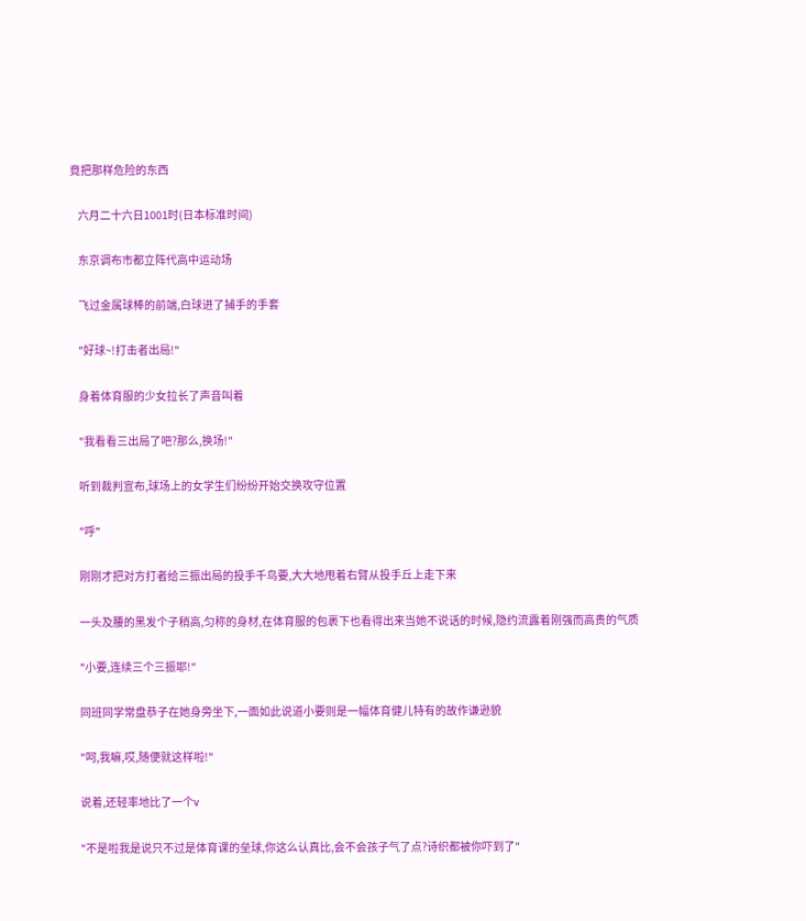竟把那样危险的东西

    六月二十六日1001时(日本标准时间)

    东京调布市都立阵代高中运动场

    飞过金属球棒的前端,白球进了捕手的手套

    "好球~!打击者出局!"

    身着体育服的少女拉长了声音叫着

    "我看看三出局了吧?那么,换场!"

    听到裁判宣布,球场上的女学生们纷纷开始交换攻守位置

    "呼"

    刚刚才把对方打者给三振出局的投手千鸟要,大大地甩着右臂从投手丘上走下来

    一头及腰的黑发个子稍高,匀称的身材,在体育服的包裹下也看得出来当她不说话的时候,隐约流露着刚强而高贵的气质

    "小要,连续三个三振耶!"

    同班同学常盘恭子在她身旁坐下,一面如此说道小要则是一幅体育健儿特有的故作谦逊貌

    "呵,我嘛,哎,随便就这样啦!"

    说着,还轻率地比了一个v

    "不是啦我是说只不过是体育课的垒球,你这么认真比,会不会孩子气了点?诗织都被你吓到了"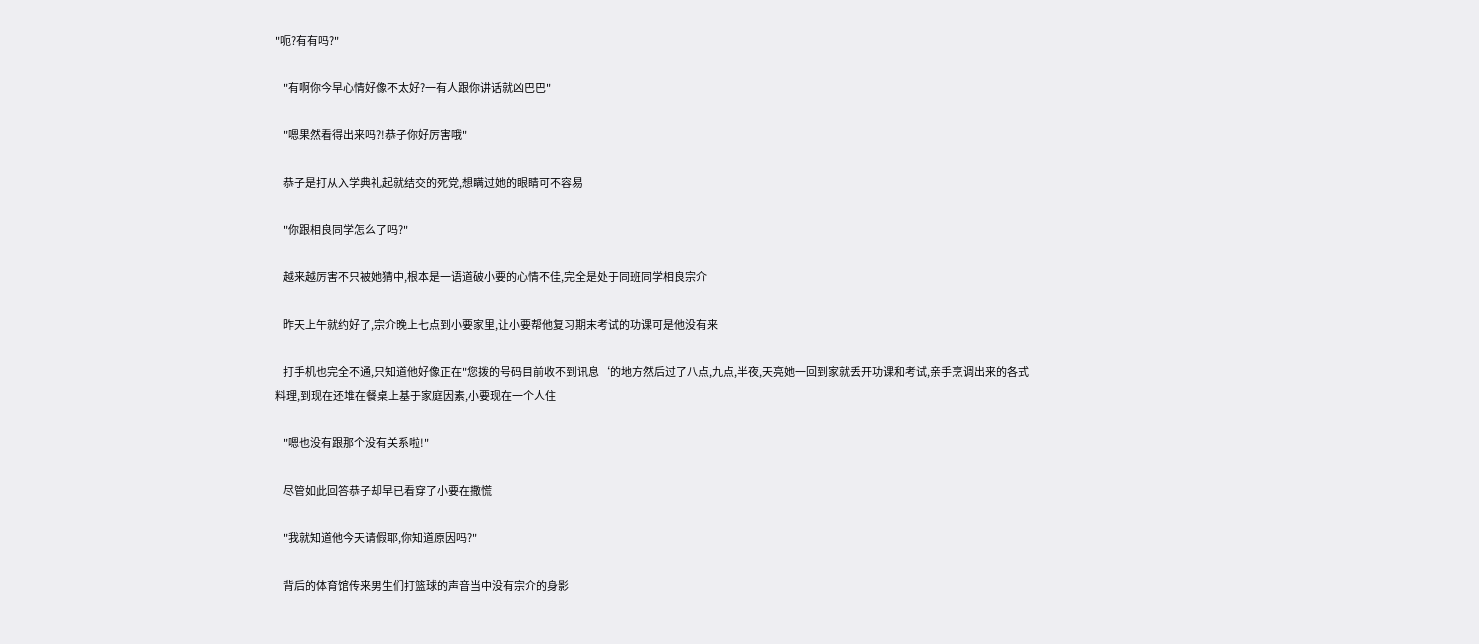"呃?有有吗?"

    "有啊你今早心情好像不太好?一有人跟你讲话就凶巴巴"

    "嗯果然看得出来吗?!恭子你好厉害哦"

    恭子是打从入学典礼起就结交的死党,想瞒过她的眼睛可不容易

    "你跟相良同学怎么了吗?"

    越来越厉害不只被她猜中,根本是一语道破小要的心情不佳,完全是处于同班同学相良宗介

    昨天上午就约好了,宗介晚上七点到小要家里,让小要帮他复习期末考试的功课可是他没有来

    打手机也完全不通,只知道他好像正在"您拨的号码目前收不到讯息‘的地方然后过了八点,九点,半夜,天亮她一回到家就丢开功课和考试,亲手烹调出来的各式料理,到现在还堆在餐桌上基于家庭因素,小要现在一个人住

    "嗯也没有跟那个没有关系啦!"

    尽管如此回答恭子却早已看穿了小要在撒慌

    "我就知道他今天请假耶,你知道原因吗?"

    背后的体育馆传来男生们打篮球的声音当中没有宗介的身影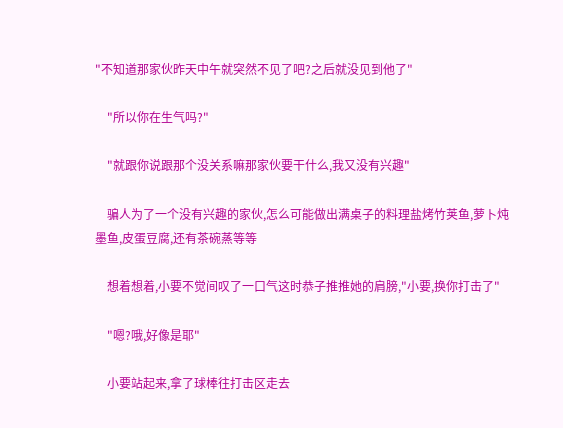"不知道那家伙昨天中午就突然不见了吧?之后就没见到他了"

    "所以你在生气吗?"

    "就跟你说跟那个没关系嘛那家伙要干什么,我又没有兴趣"

    骗人为了一个没有兴趣的家伙,怎么可能做出满桌子的料理盐烤竹荚鱼,萝卜炖墨鱼,皮蛋豆腐,还有茶碗蒸等等

    想着想着,小要不觉间叹了一口气这时恭子推推她的肩膀,"小要,换你打击了"

    "嗯?哦,好像是耶"

    小要站起来,拿了球棒往打击区走去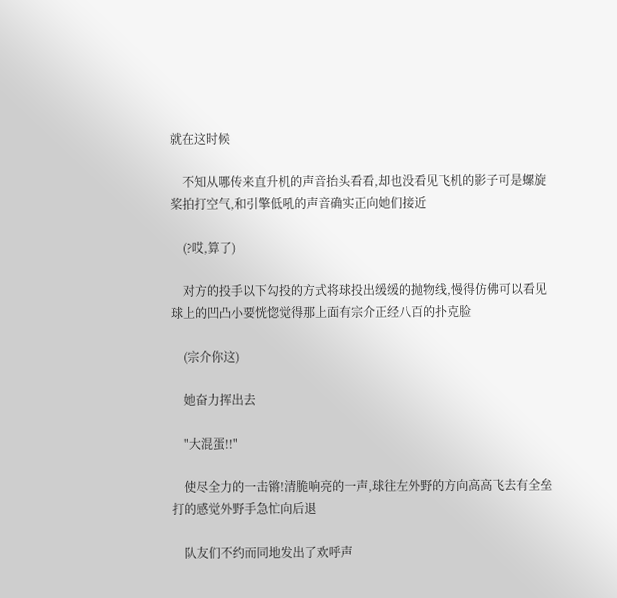就在这时候

    不知从哪传来直升机的声音抬头看看,却也没看见飞机的影子可是螺旋桨拍打空气,和引擎低吼的声音确实正向她们接近

    (?哎,算了)

    对方的投手以下勾投的方式将球投出缓缓的抛物线,慢得仿佛可以看见球上的凹凸小要恍惚觉得那上面有宗介正经八百的扑克脸

    (宗介你这)

    她奋力挥出去

    "大混蛋!!"

    使尽全力的一击锵!清脆响亮的一声,球往左外野的方向高高飞去有全垒打的感觉外野手急忙向后退

    队友们不约而同地发出了欢呼声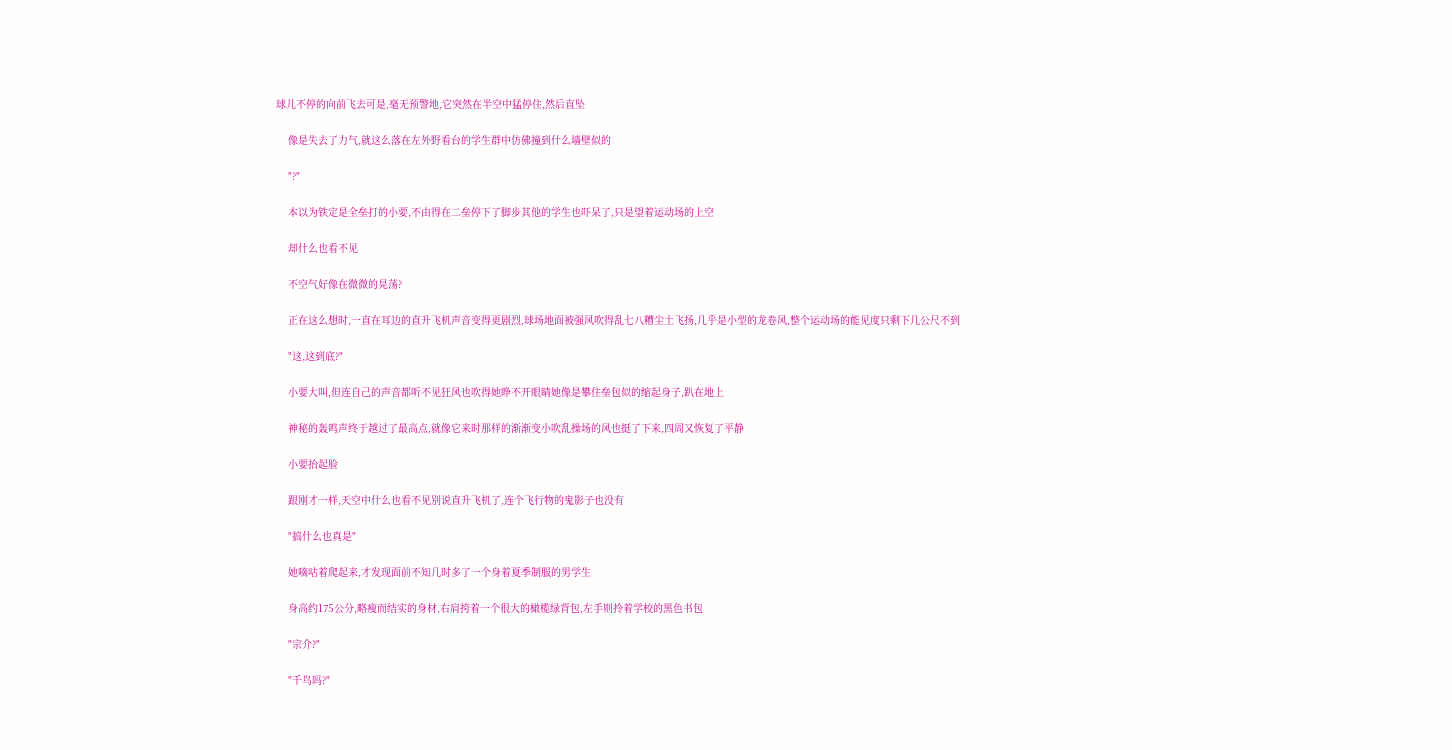球儿不停的向前飞去可是,毫无预警地,它突然在半空中猛停住,然后直坠

    像是失去了力气,就这么落在左外野看台的学生群中仿佛撞到什么墙壁似的

    "?"

    本以为铁定是全垒打的小要,不由得在二垒停下了脚步其他的学生也吓呆了,只是望着运动场的上空

    却什么也看不见

    不空气好像在微微的晃荡?

    正在这么想时,一直在耳边的直升飞机声音变得更剧烈,球场地面被强风吹得乱七八糟尘土飞扬,几乎是小型的龙卷风,整个运动场的能见度只剩下几公尺不到

    "这,这到底?"

    小要大叫,但连自己的声音都听不见狂风也吹得她睁不开眼睛她像是攀住垒包似的缩起身子,趴在地上

    神秘的轰鸣声终于越过了最高点,就像它来时那样的渐渐变小吹乱操场的风也挺了下来,四周又恢复了平静

    小要抬起脸

    跟刚才一样,天空中什么也看不见别说直升飞机了,连个飞行物的鬼影子也没有

    "搞什么也真是"

    她嘀咕着爬起来,才发现面前不知几时多了一个身着夏季制服的男学生

    身高约175公分,略瘦而结实的身材,右肩挎着一个很大的橄榄绿背包,左手则拎着学校的黑色书包

    "宗介?"

    "千鸟吗?"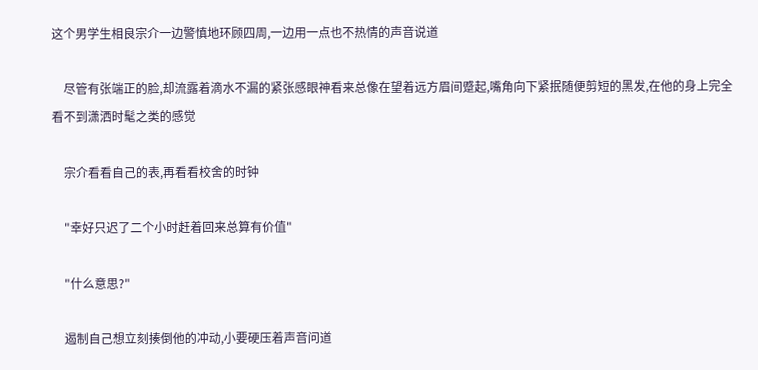这个男学生相良宗介一边警慎地环顾四周,一边用一点也不热情的声音说道

    尽管有张端正的脸,却流露着滴水不漏的紧张感眼神看来总像在望着远方眉间蹙起,嘴角向下紧抿随便剪短的黑发,在他的身上完全看不到潇洒时髦之类的感觉

    宗介看看自己的表,再看看校舍的时钟

    "幸好只迟了二个小时赶着回来总算有价值"

    "什么意思?"

    遏制自己想立刻揍倒他的冲动,小要硬压着声音问道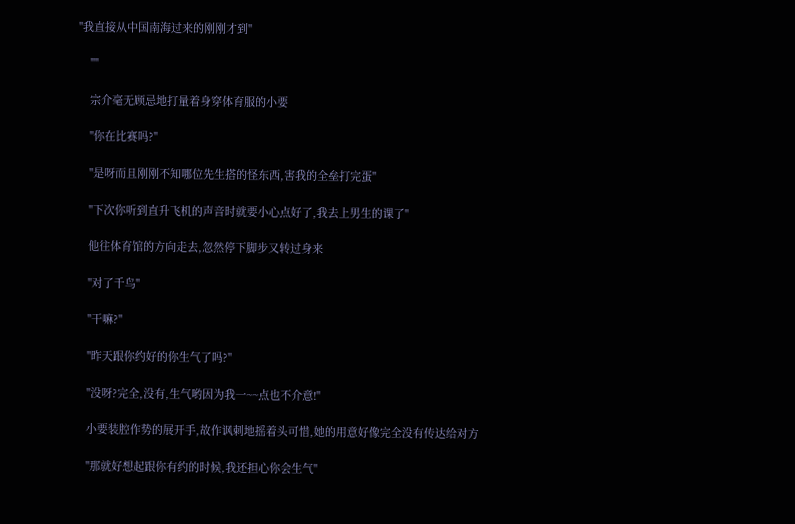"我直接从中国南海过来的刚刚才到"

    ""

    宗介毫无顾忌地打量着身穿体育服的小要

    "你在比赛吗?"

    "是呀而且刚刚不知哪位先生搭的怪东西,害我的全垒打完蛋"

    "下次你听到直升飞机的声音时就要小心点好了,我去上男生的课了"

    他往体育馆的方向走去,忽然停下脚步又转过身来

    "对了千鸟"

    "干嘛?"

    "昨天跟你约好的你生气了吗?"

    "没呀?完全,没有,生气哟因为我一~~点也不介意!"

    小要装腔作势的展开手,故作讽刺地摇着头可惜,她的用意好像完全没有传达给对方

    "那就好想起跟你有约的时候,我还担心你会生气"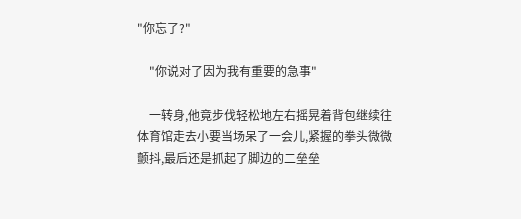"你忘了?"

    "你说对了因为我有重要的急事"

    一转身,他竟步伐轻松地左右摇晃着背包继续往体育馆走去小要当场呆了一会儿,紧握的拳头微微颤抖,最后还是抓起了脚边的二垒垒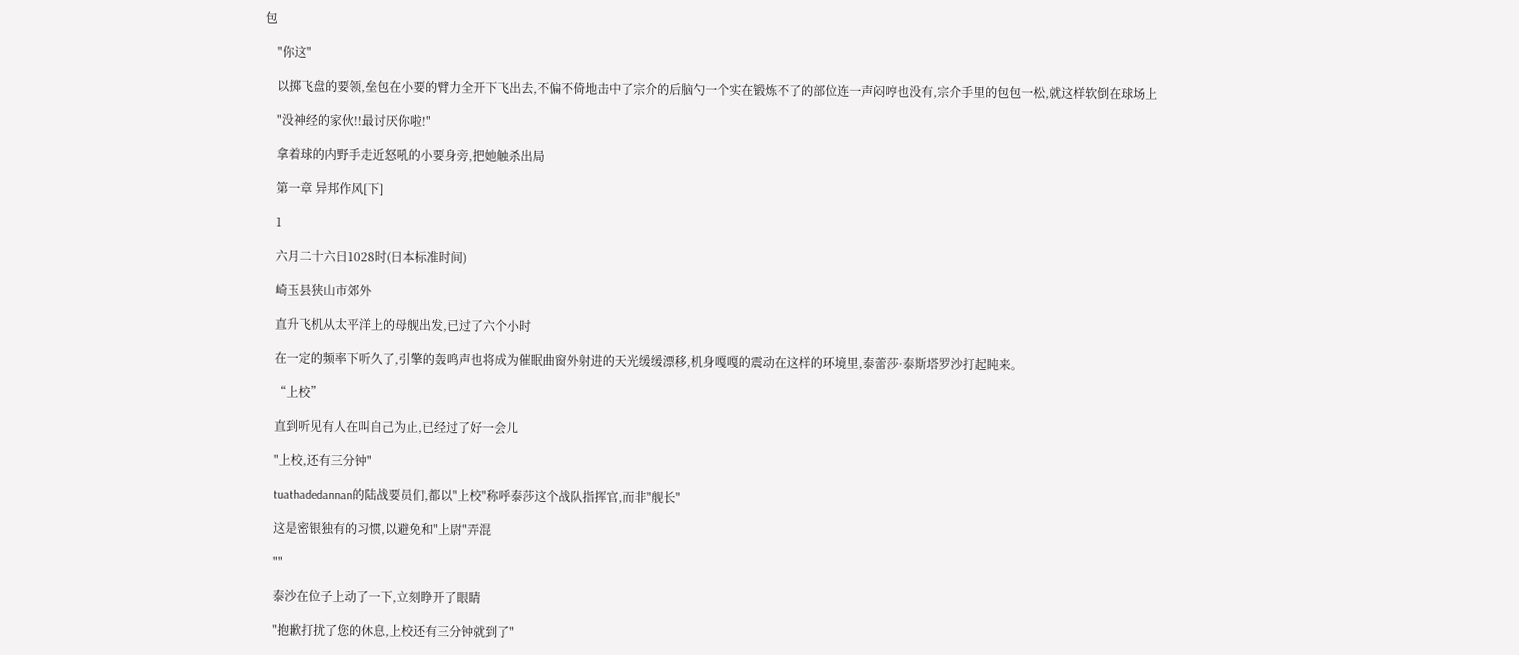包

    "你这"

    以掷飞盘的要领,垒包在小要的臂力全开下飞出去,不偏不倚地击中了宗介的后脑勺一个实在锻炼不了的部位连一声闷哼也没有,宗介手里的包包一松,就这样软倒在球场上

    "没神经的家伙!!最讨厌你啦!"

    拿着球的内野手走近怒吼的小要身旁,把她触杀出局

    第一章 异邦作风[下]

    1

    六月二十六日1028时(日本标准时间)

    崎玉县狭山市郊外

    直升飞机从太平洋上的母舰出发,已过了六个小时

    在一定的频率下听久了,引擎的轰鸣声也将成为催眠曲窗外射进的天光缓缓漂移,机身嘎嘎的震动在这样的环境里,泰蕾莎·泰斯塔罗沙打起盹来。

    “上校”

    直到听见有人在叫自己为止,已经过了好一会儿

    "上校,还有三分钟"

    tuathadedannan的陆战要员们,都以"上校"称呼泰莎这个战队指挥官,而非"舰长"

    这是密银独有的习惯,以避免和"上尉"弄混

    ""

    泰沙在位子上动了一下,立刻睁开了眼睛

    "抱歉打扰了您的休息,上校还有三分钟就到了"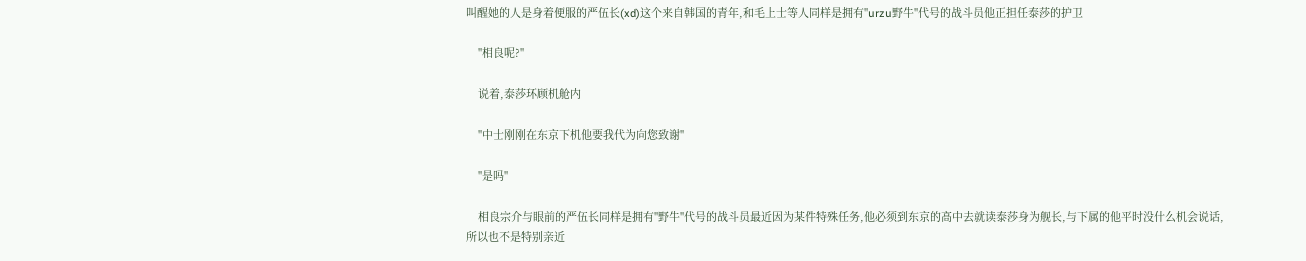叫醒她的人是身着便服的严伍长(xd)这个来自韩国的青年,和毛上士等人同样是拥有"urzu野牛"代号的战斗员他正担任泰莎的护卫

    "相良呢?"

    说着,泰莎环顾机舱内

    "中士刚刚在东京下机他要我代为向您致谢"

    "是吗"

    相良宗介与眼前的严伍长同样是拥有"野牛"代号的战斗员最近因为某件特殊任务,他必须到东京的高中去就读泰莎身为舰长,与下属的他平时没什么机会说话,所以也不是特别亲近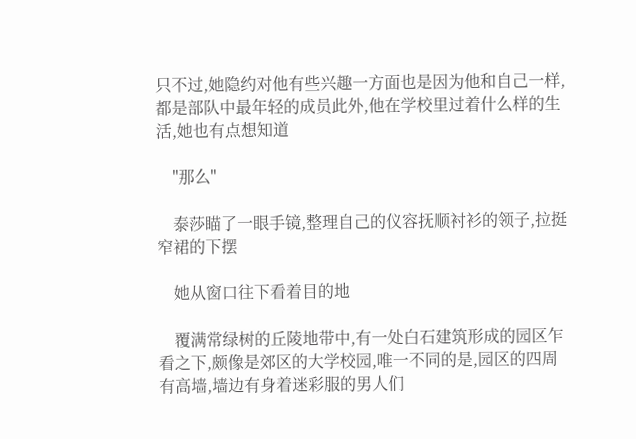只不过,她隐约对他有些兴趣一方面也是因为他和自己一样,都是部队中最年轻的成员此外,他在学校里过着什么样的生活,她也有点想知道

    "那么"

    泰莎瞄了一眼手镜,整理自己的仪容抚顺衬衫的领子,拉挺窄裙的下摆

    她从窗口往下看着目的地

    覆满常绿树的丘陵地带中,有一处白石建筑形成的园区乍看之下,颇像是郊区的大学校园,唯一不同的是,园区的四周有高墙,墙边有身着迷彩服的男人们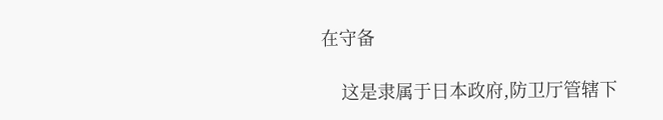在守备

    这是隶属于日本政府,防卫厅管辖下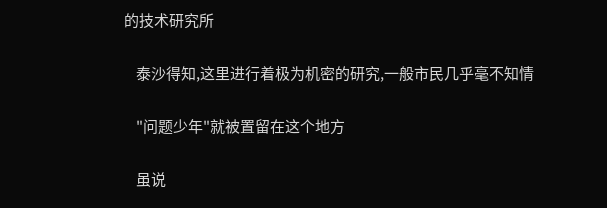的技术研究所

    泰沙得知,这里进行着极为机密的研究,一般市民几乎毫不知情

    "问题少年"就被置留在这个地方

    虽说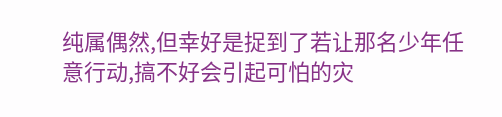纯属偶然,但幸好是捉到了若让那名少年任意行动,搞不好会引起可怕的灾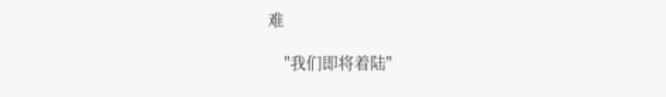难

    "我们即将着陆"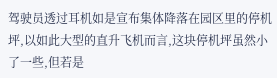驾驶员透过耳机如是宣布集体降落在园区里的停机坪,以如此大型的直升飞机而言,这块停机坪虽然小了一些,但若是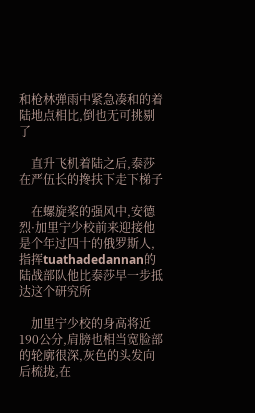和枪林弹雨中紧急凑和的着陆地点相比,倒也无可挑剔了

    直升飞机着陆之后,泰莎在严伍长的搀扶下走下梯子

    在螺旋桨的强风中,安德烈·加里宁少校前来迎接他是个年过四十的俄罗斯人,指挥tuathadedannan的陆战部队他比泰莎早一步抵达这个研究所

    加里宁少校的身高将近190公分,肩膀也相当宽脸部的轮廓很深,灰色的头发向后梳拢,在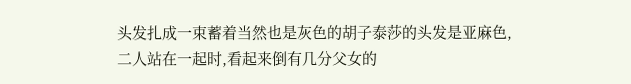头发扎成一束蓄着当然也是灰色的胡子泰莎的头发是亚麻色,二人站在一起时,看起来倒有几分父女的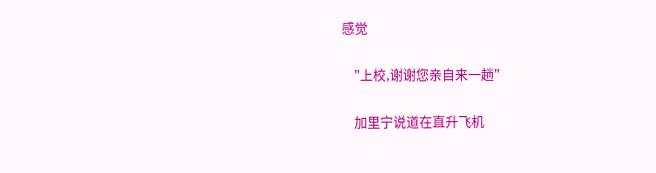感觉

    "上校,谢谢您亲自来一趟"

    加里宁说道在直升飞机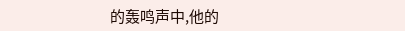的轰鸣声中,他的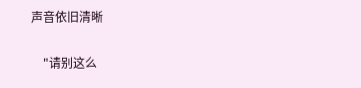声音依旧清晰

    "请别这么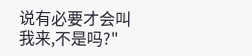说有必要才会叫我来,不是吗?"